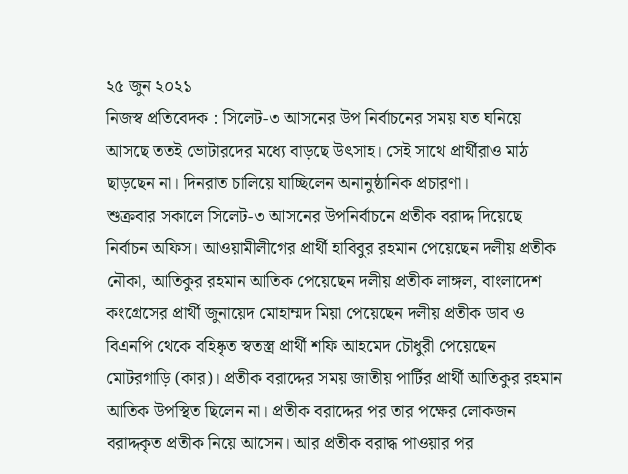২৫ জুন ২০২১
নিজস্ব প্রতিবেদক : সিলেট-৩ আসনের উপ নির্বাচনের সময় যত ঘনিয়ে আসছে ততই ভোটারদের মধ্যে বাড়ছে উৎসাহ। সেই সাথে প্রার্থীরাও মাঠ ছাড়ছেন না। দিনরাত চালিয়ে যাচ্ছিলেন অনানুষ্ঠানিক প্রচারণা।
শুক্রবার সকালে সিলেট-৩ আসনের উপনির্বাচনে প্রতীক বরাদ্দ দিয়েছে নির্বাচন অফিস। আওয়ামীলীগের প্রার্থী হাবিবুর রহমান পেয়েছেন দলীয় প্রতীক নৌকা, আতিকুর রহমান আতিক পেয়েছেন দলীয় প্রতীক লাঙ্গল, বাংলাদেশ কংগ্রেসের প্রার্থী জুনায়েদ মোহাম্মদ মিয়া পেয়েছেন দলীয় প্রতীক ডাব ও বিএনপি থেকে বহিষ্কৃত স্বতস্ত্র প্রার্থী শফি আহমেদ চৌধুরী পেয়েছেন মোটরগাড়ি (কার)। প্রতীক বরাদ্দের সময় জাতীয় পার্টির প্রার্থী আতিকুর রহমান আতিক উপস্থিত ছিলেন না। প্রতীক বরাদ্দের পর তার পক্ষের লোকজন বরাদ্দকৃত প্রতীক নিয়ে আসেন। আর প্রতীক বরাদ্ধ পাওয়ার পর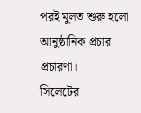পরই মুলত শুরু হলো আনুষ্ঠানিক প্রচার প্রচারণা।
সিলেটের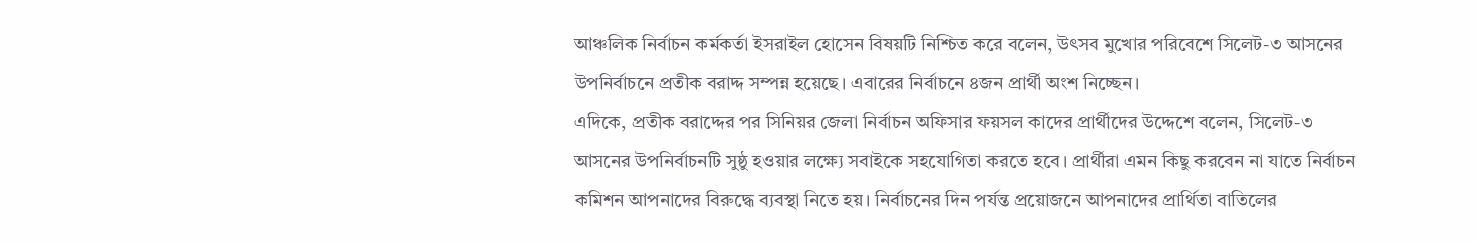আঞ্চলিক নির্বাচন কর্মকর্তা ইসরাইল হোসেন বিষয়টি নিশ্চিত করে বলেন, উৎসব মুখোর পরিবেশে সিলেট-৩ আসনের উপনির্বাচনে প্রতীক বরাদ্দ সম্পন্ন হয়েছে। এবারের নির্বাচনে ৪জন প্রার্থী অংশ নিচ্ছেন।
এদিকে, প্রতীক বরাদ্দের পর সিনিয়র জেলা নির্বাচন অফিসার ফয়সল কাদের প্রার্থীদের উদ্দেশে বলেন, সিলেট-৩ আসনের উপনির্বাচনটি সুষ্ঠু হওয়ার লক্ষ্যে সবাইকে সহযোগিতা করতে হবে। প্রার্থীরা এমন কিছু করবেন না যাতে নির্বাচন কমিশন আপনাদের বিরুদ্ধে ব্যবস্থা নিতে হয়। নির্বাচনের দিন পর্যন্ত প্রয়োজনে আপনাদের প্রার্থিতা বাতিলের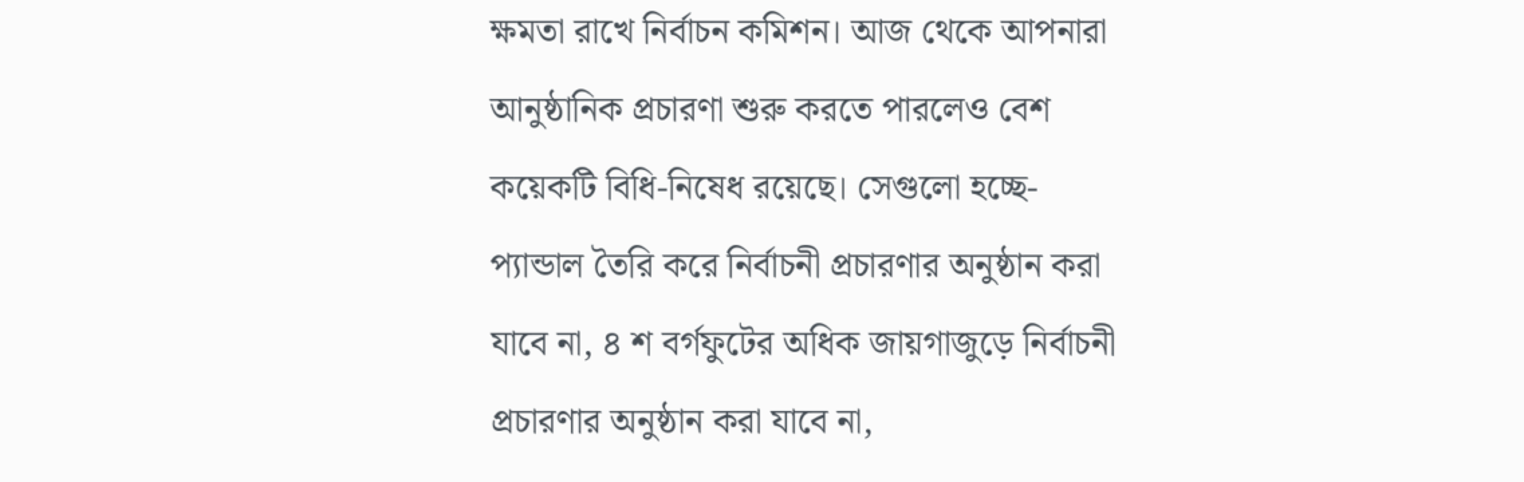ক্ষমতা রাখে নির্বাচন কমিশন। আজ থেকে আপনারা আনুষ্ঠানিক প্রচারণা শুরু করতে পারলেও বেশ কয়েকটি বিধি-নিষেধ রয়েছে। সেগুলো হচ্ছে- প্যান্ডাল তৈরি করে নির্বাচনী প্রচারণার অনুষ্ঠান করা যাবে না, ৪ শ বর্গফুটের অধিক জায়গাজুড়ে নির্বাচনী প্রচারণার অনুষ্ঠান করা যাবে না,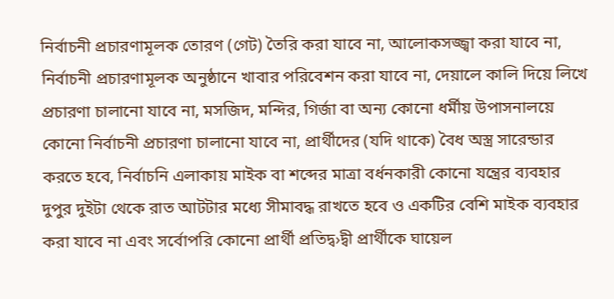নির্বাচনী প্রচারণামূলক তোরণ (গেট) তৈরি করা যাবে না, আলোকসজ্জ্বা করা যাবে না, নির্বাচনী প্রচারণামূলক অনুষ্ঠানে খাবার পরিবেশন করা যাবে না, দেয়ালে কালি দিয়ে লিখে প্রচারণা চালানো যাবে না, মসজিদ, মন্দির, গির্জা বা অন্য কোনো ধর্মীয় উপাসনালয়ে কোনো নির্বাচনী প্রচারণা চালানো যাবে না, প্রার্থীদের (যদি থাকে) বৈধ অস্ত্র সারেন্ডার করতে হবে, নির্বাচনি এলাকায় মাইক বা শব্দের মাত্রা বর্ধনকারী কোনো যন্ত্রের ব্যবহার দুপুর দুইটা থেকে রাত আটটার মধ্যে সীমাবদ্ধ রাখতে হবে ও একটির বেশি মাইক ব্যবহার করা যাবে না এবং সর্বোপরি কোনো প্রার্থী প্রতিদ্ব›দ্বী প্রার্থীকে ঘায়েল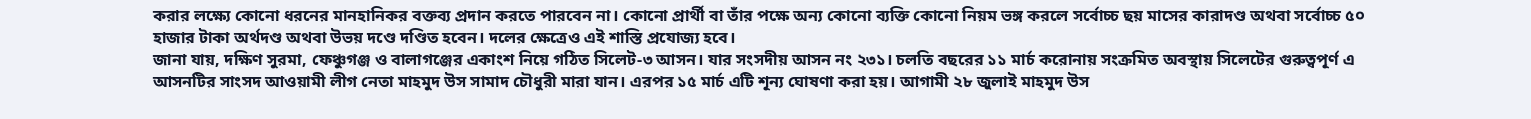করার লক্ষ্যে কোনো ধরনের মানহানিকর বক্তব্য প্রদান করতে পারবেন না। কোনো প্রার্থী বা তাঁর পক্ষে অন্য কোনো ব্যক্তি কোনো নিয়ম ভঙ্গ করলে সর্বোচ্চ ছয় মাসের কারাদণ্ড অথবা সর্বোচ্চ ৫০ হাজার টাকা অর্থদণ্ড অথবা উভয় দণ্ডে দণ্ডিত হবেন। দলের ক্ষেত্রেও এই শাস্তি প্রযোজ্য হবে।
জানা যায়, দক্ষিণ সুরমা, ফেঞ্চুগঞ্জ ও বালাগঞ্জের একাংশ নিয়ে গঠিত সিলেট-৩ আসন। যার সংসদীয় আসন নং ২৩১। চলতি বছরের ১১ মার্চ করোনায় সংক্রমিত অবস্থায় সিলেটের গুরুত্বপূর্ণ এ আসনটির সাংসদ আওয়ামী লীগ নেতা মাহমুদ উস সামাদ চৌধুরী মারা যান। এরপর ১৫ মার্চ এটি শূন্য ঘোষণা করা হয়। আগামী ২৮ জুলাই মাহমুদ উস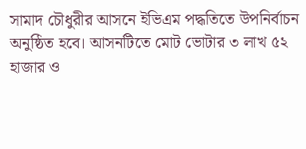সামাদ চৌধুরীর আসনে ইভিএম পদ্ধতিতে উপনির্বাচন অনুষ্ঠিত হবে। আসনটিতে মোট ভোটার ৩ লাখ ৫২ হাজার ও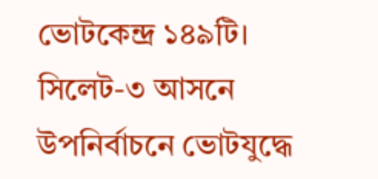ভোটকেন্দ্র ১৪৯টি।
সিলেট-৩ আসনে উপনির্বাচনে ভোটযুদ্ধে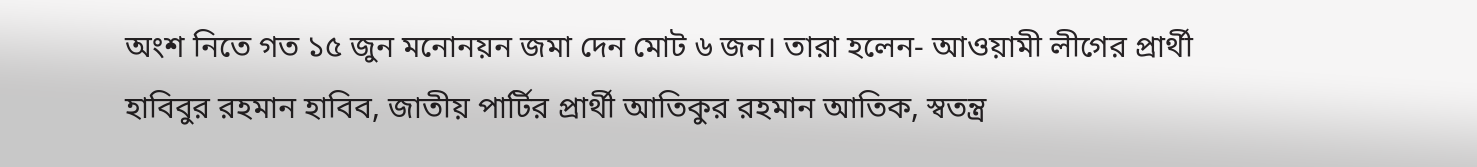অংশ নিতে গত ১৫ জুন মনোনয়ন জমা দেন মোট ৬ জন। তারা হলেন- আওয়ামী লীগের প্রার্থী হাবিবুর রহমান হাবিব, জাতীয় পার্টির প্রার্থী আতিকুর রহমান আতিক, স্বতন্ত্র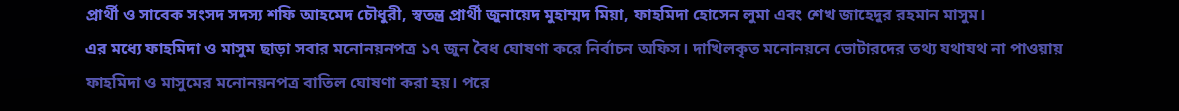প্রার্থী ও সাবেক সংসদ সদস্য শফি আহমেদ চৌধুরী, স্বতন্ত্র প্রার্থী জুনায়েদ মুহাম্মদ মিয়া, ফাহমিদা হোসেন লুমা এবং শেখ জাহেদুর রহমান মাসুম।
এর মধ্যে ফাহমিদা ও মাসুম ছাড়া সবার মনোনয়নপত্র ১৭ জুন বৈধ ঘোষণা করে নির্বাচন অফিস। দাখিলকৃত মনোনয়নে ভোটারদের তথ্য যথাযথ না পাওয়ায় ফাহমিদা ও মাসুমের মনোনয়নপত্র বাতিল ঘোষণা করা হয়। পরে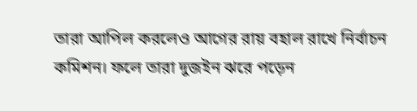তারা আপিল করলেও আগের রায় বহাল রাখে নির্বাচন কমিশন। ফলে তারা দুজইন ঝরে পড়েন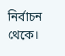নির্বাচন থেকে।